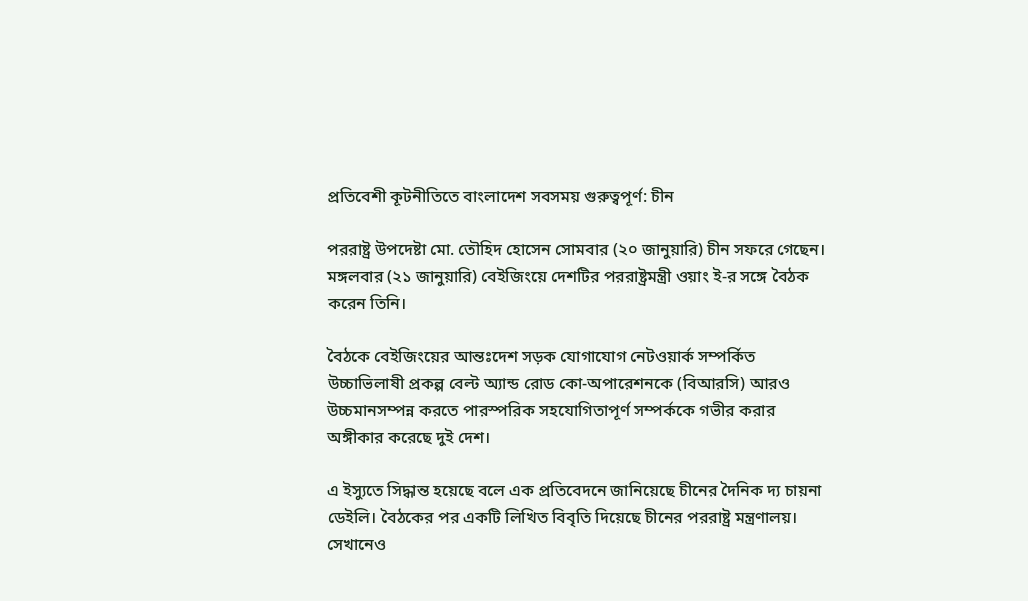প্রতিবেশী কূটনীতিতে বাংলাদেশ সবসময় গুরুত্বপূর্ণ: চীন

পররাষ্ট্র উপদেষ্টা মো. তৌহিদ হোসেন সোমবার (২০ জানুয়ারি) চীন সফরে গেছেন। মঙ্গলবার (২১ জানুয়ারি) বেইজিংয়ে দেশটির পররাষ্ট্রমন্ত্রী ওয়াং ই-র সঙ্গে বৈঠক করেন তিনি।

বৈঠকে বেইজিংয়ের আন্তঃদেশ সড়ক যোগাযোগ নেটওয়ার্ক সম্পর্কিত উচ্চাভিলাষী প্রকল্প বেল্ট অ্যান্ড রোড কো-অপারেশনকে (বিআরসি) আরও উচ্চমানসম্পন্ন করতে পারস্পরিক সহযোগিতাপূর্ণ সম্পর্ককে গভীর করার অঙ্গীকার করেছে দুই দেশ।

এ ইস্যুতে সিদ্ধান্ত হয়েছে বলে এক প্রতিবেদনে জানিয়েছে চীনের দৈনিক দ্য চায়না ডেইলি। বৈঠকের পর একটি লিখিত বিবৃতি দিয়েছে চীনের পররাষ্ট্র মন্ত্রণালয়। সেখানেও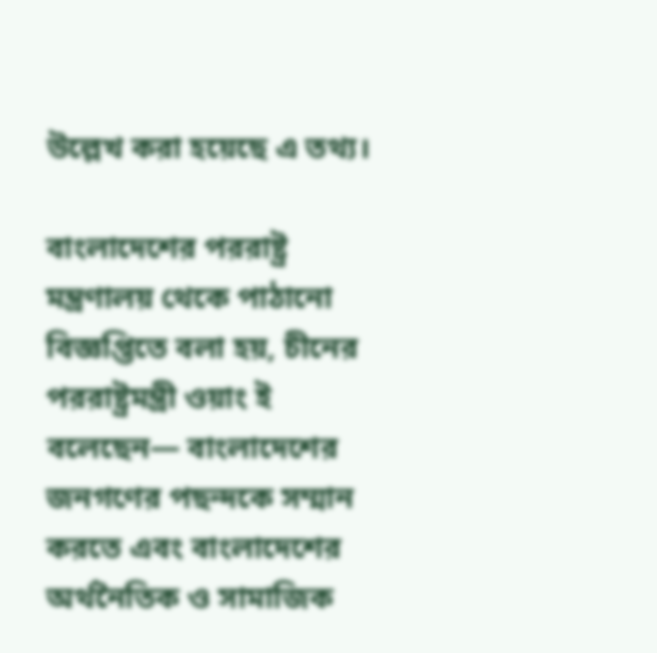উল্লেখ করা হয়েছে এ তথ্য।

বাংলাদেশের পররাষ্ট্র মন্ত্রণালয় থেকে পাঠানো বিজ্ঞপ্তিতে বলা হয়, চীনের পররাষ্ট্রমন্ত্রী ওয়াং ই বলেছেন— বাংলাদেশের জনগণের পছন্দকে সম্মান করতে এবং বাংলাদেশের অর্থনৈতিক ও সামাজিক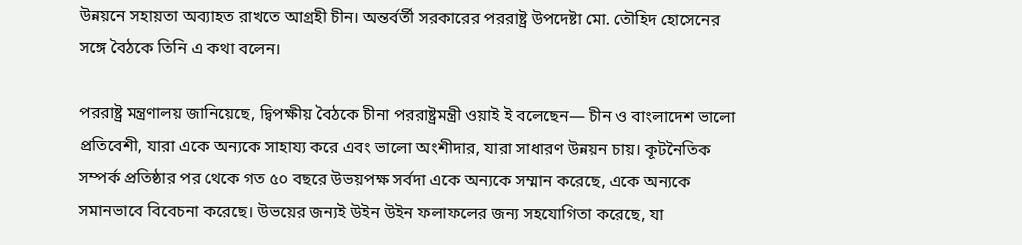উন্নয়নে সহায়তা অব্যাহত রাখতে আগ্রহী চীন। অন্তর্বর্তী সরকারের পররাষ্ট্র উপদেষ্টা মো. তৌহিদ হোসেনের সঙ্গে বৈঠকে তিনি এ কথা বলেন।

পররাষ্ট্র মন্ত্রণালয় জানিয়েছে, দ্বিপক্ষীয় বৈঠকে চীনা পররাষ্ট্রমন্ত্রী ওয়াই ই বলেছেন— চীন ও বাংলাদেশ ভালো প্রতিবেশী, যারা একে অন্যকে সাহায্য করে এবং ভালো অংশীদার, যারা সাধারণ উন্নয়ন চায়। কূটনৈতিক সম্পর্ক প্রতিষ্ঠার পর থেকে গত ৫০ বছরে উভয়পক্ষ সর্বদা একে অন্যকে সম্মান করেছে, একে অন্যকে সমানভাবে বিবেচনা করেছে। উভয়ের জন্যই উইন উইন ফলাফলের জন্য সহযোগিতা করেছে, যা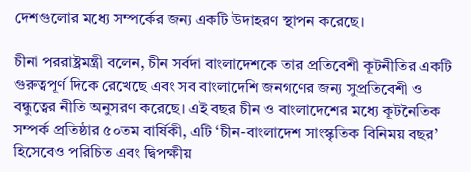দেশগুলোর মধ্যে সম্পর্কের জন্য একটি উদাহরণ স্থাপন করেছে।

চীনা পররাষ্ট্রমন্ত্রী বলেন, চীন সর্বদা বাংলাদেশকে তার প্রতিবেশী কূটনীতির একটি গুরুত্বপূর্ণ দিকে রেখেছে এবং সব বাংলাদেশি জনগণের জন্য সুপ্রতিবেশী ও বন্ধুত্বের নীতি অনুসরণ করেছে। এই বছর চীন ও বাংলাদেশের মধ্যে কূটনৈতিক সম্পর্ক প্রতিষ্ঠার ৫০তম বার্ষিকী, এটি ‘চীন-বাংলাদেশ সাংস্কৃতিক বিনিময় বছর’ হিসেবেও পরিচিত এবং দ্বিপক্ষীয়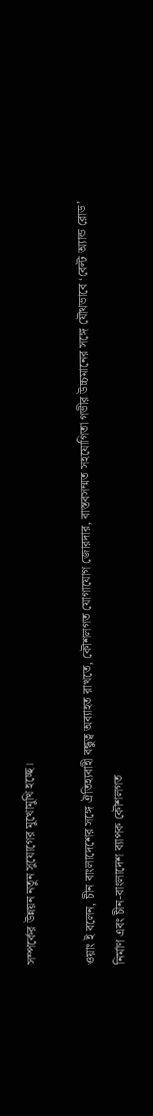সম্পর্কের উন্নয়ন নতুন সুযোগের মুখোমুখি হচ্ছে।

ওয়াং ই বলেন, চীন বাংলাদেশের সঙ্গে ঐতিহ্যবাহী বন্ধুত্ব অব্যাহত রাখতে, কৌশলগত যোগাযোগ জোরদার, বাস্তবসম্মত সহযোগিতা গভীর উচ্চমানের সঙ্গে যৌথভাবে ‘বেল্ট অ্যান্ড রোড’ নির্মাণ এবং চীন-বাংলাদেশ ব্যাপক কৌশলগত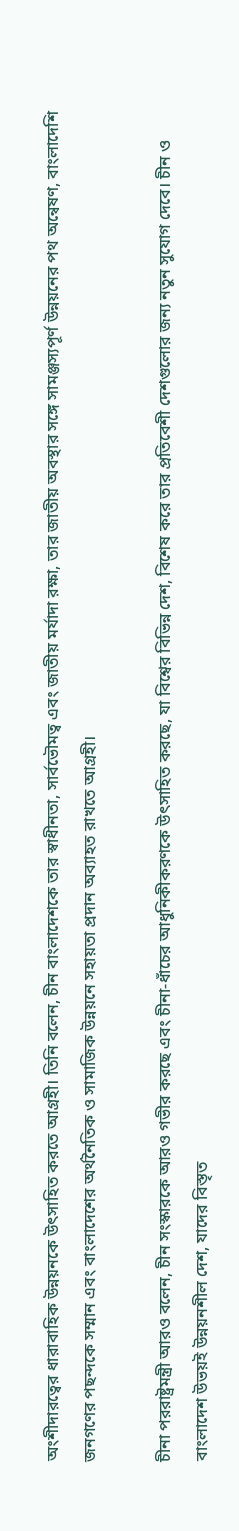অংশীদারত্বের ধারাবাহিক উন্নয়নকে উৎসাহিত করতে আগ্রহী। তিনি বলেন, চীন বাংলাদেশকে তার স্বাধীনতা, সার্বভৌমত্ব এবং জাতীয় মর্যাদা রক্ষা, তার জাতীয় অবস্থার সঙ্গে সামঞ্জস্যপূর্ণ উন্নয়নের পথ অন্বেষণ, বাংলাদেশি জনগণের পছন্দকে সম্মান এবং বাংলাদেশের অর্থনৈতিক ও সামাজিক উন্নয়নে সহায়তা প্রদান অব্যাহত রাখতে আগ্রহী।

চীনা পররাষ্ট্রমন্ত্রী আরও বলেন, চীন সংস্কারকে আরও গভীর করছে এবং চীনা-ধাঁচের আধুনিকীকরণকে উৎসাহিত করছে, যা বিশ্বের বিভিন্ন দেশ, বিশেষ করে তার প্রতিবেশী দেশগুলোর জন্য নতুন সুযোগ দেবে। চীন ও বাংলাদেশ উভয়ই উন্নয়নশীল দেশ, যাদের বিস্তৃত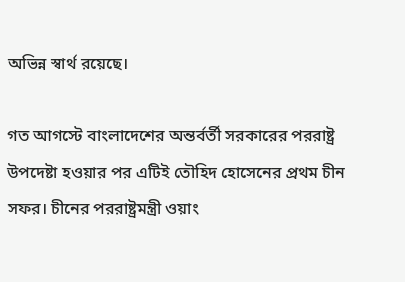অভিন্ন স্বার্থ রয়েছে।

গত আগস্টে বাংলাদেশের অন্তর্বর্তী সরকারের পররাষ্ট্র উপদেষ্টা হওয়ার পর এটিই তৌহিদ হোসেনের প্রথম চীন সফর। চীনের পররাষ্ট্রমন্ত্রী ওয়াং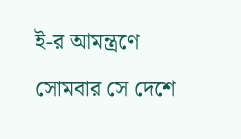ই-র আমন্ত্রণে সোমবার সে দেশে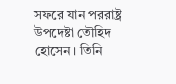সফরে যান পররাষ্ট্র উপদেষ্টা তৌহিদ হোসেন। তিনি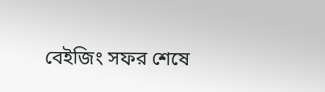বেইজিং সফর শেষে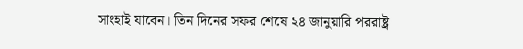সাংহাই যাবেন। তিন দিনের সফর শেষে ২৪ জানুয়ারি পররাষ্ট্র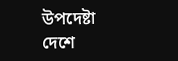উপদেষ্টা দেশে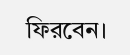ফিরবেন।